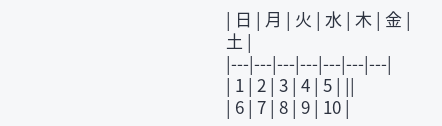| 日 | 月 | 火 | 水 | 木 | 金 | 土 |
|---|---|---|---|---|---|---|
| 1 | 2 | 3 | 4 | 5 | ||
| 6 | 7 | 8 | 9 | 10 |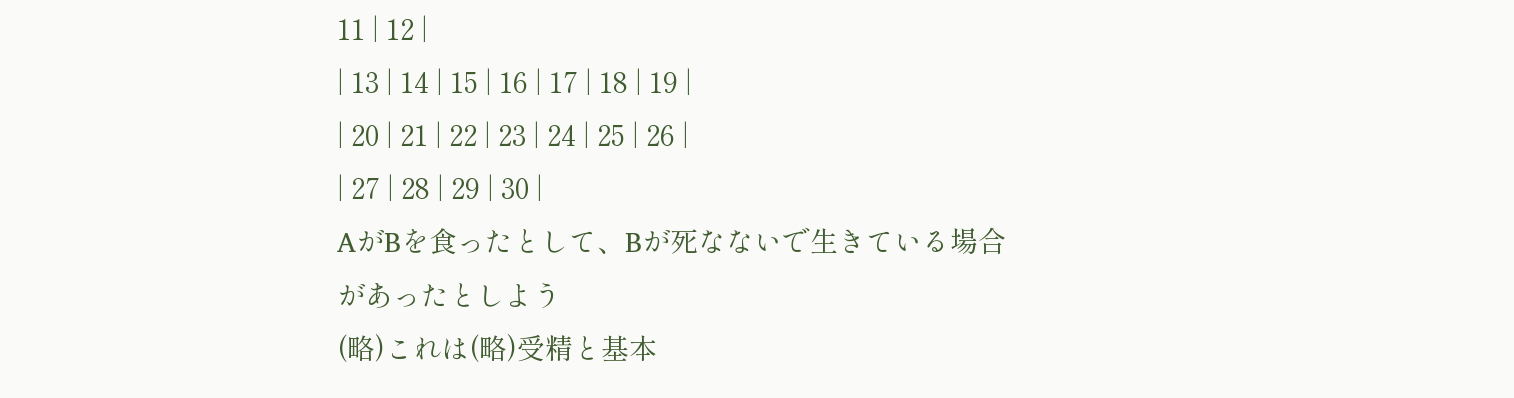11 | 12 |
| 13 | 14 | 15 | 16 | 17 | 18 | 19 |
| 20 | 21 | 22 | 23 | 24 | 25 | 26 |
| 27 | 28 | 29 | 30 |
AがBを食ったとして、Bが死なないで生きている場合があったとしよう
(略)これは(略)受精と基本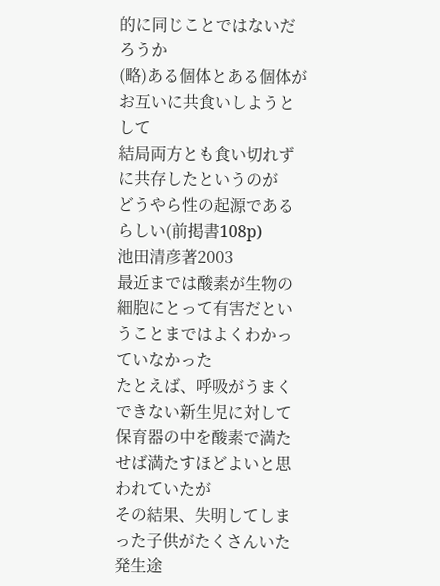的に同じことではないだろうか
(略)ある個体とある個体がお互いに共食いしようとして
結局両方とも食い切れずに共存したというのが
どうやら性の起源であるらしい(前掲書108p)
池田清彦著2003
最近までは酸素が生物の細胞にとって有害だということまではよくわかっていなかった
たとえば、呼吸がうまくできない新生児に対して
保育器の中を酸素で満たせば満たすほどよいと思われていたが
その結果、失明してしまった子供がたくさんいた
発生途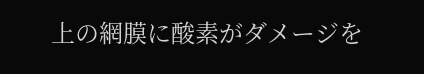上の網膜に酸素がダメージを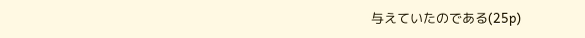与えていたのである(25p)